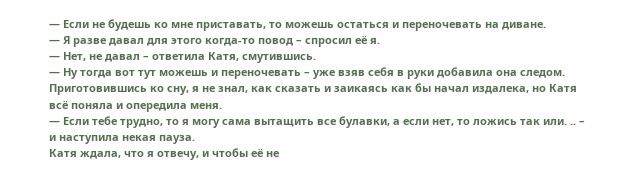— Если не будешь ко мне приставать, то можешь остаться и переночевать на диване.
— Я разве давал для этого когда-то повод – спросил её я.
— Нет, не давал – ответила Катя, смутившись.
— Ну тогда вот тут можешь и переночевать – уже взяв себя в руки добавила она следом.
Приготовившись ко сну, я не знал, как сказать и заикаясь как бы начал издалека, но Катя всё поняла и опередила меня.
— Если тебе трудно, то я могу сама вытащить все булавки, а если нет, то ложись так или. .. – и наступила некая пауза.
Катя ждала, что я отвечу, и чтобы её не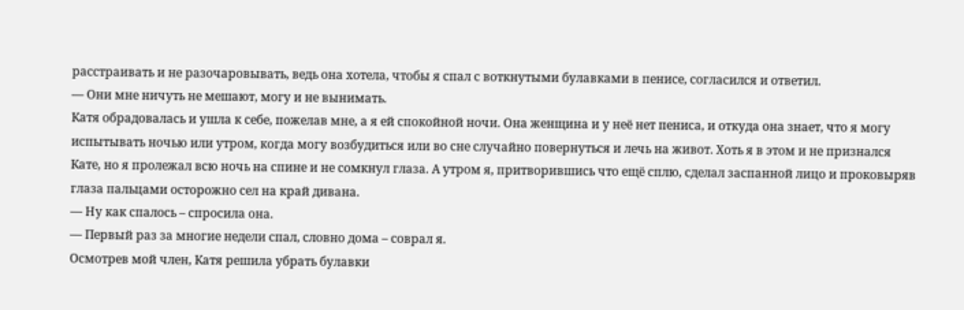расстраивать и не разочаровывать, ведь она хотела, чтобы я спал с воткнутыми булавками в пенисе, согласился и ответил.
— Они мне ничуть не мешают, могу и не вынимать.
Катя обрадовалась и ушла к себе, пожелав мне, а я ей спокойной ночи. Она женщина и у неё нет пениса, и откуда она знает, что я могу испытывать ночью или утром, когда могу возбудиться или во сне случайно повернуться и лечь на живот. Хоть я в этом и не признался Кате, но я пролежал всю ночь на спине и не сомкнул глаза. А утром я, притворившись что ещё сплю, сделал заспанной лицо и проковыряв глаза пальцами осторожно сел на край дивана.
— Ну как спалось – спросила она.
— Первый раз за многие недели спал, словно дома – соврал я.
Осмотрев мой член, Катя решила убрать булавки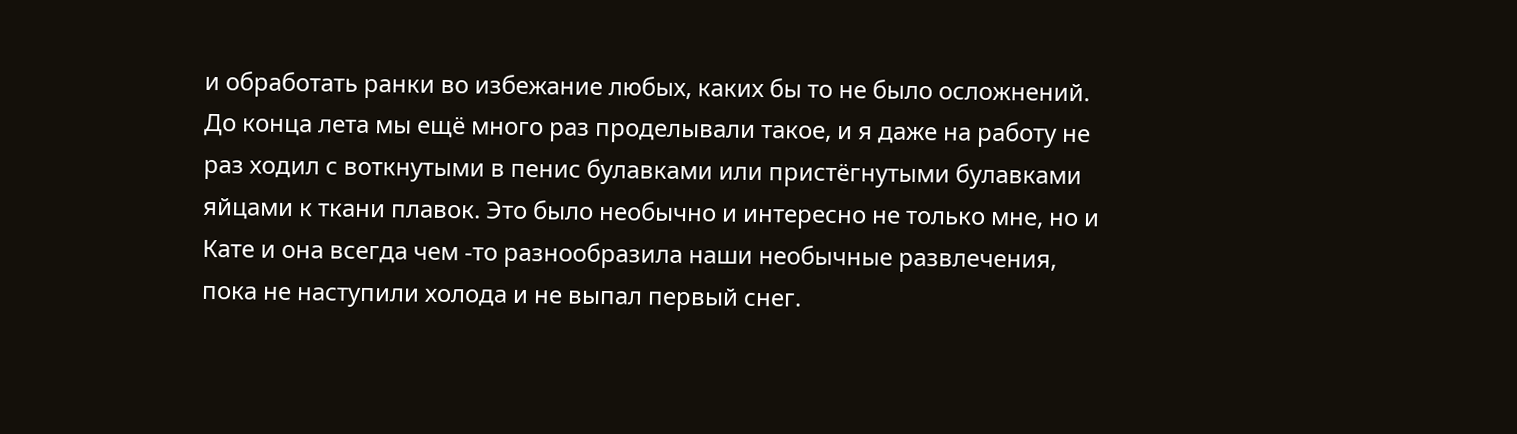и обработать ранки во избежание любых, каких бы то не было осложнений.
До конца лета мы ещё много раз проделывали такое, и я даже на работу не раз ходил с воткнутыми в пенис булавками или пристёгнутыми булавками яйцами к ткани плавок. Это было необычно и интересно не только мне, но и Кате и она всегда чем -то разнообразила наши необычные развлечения, пока не наступили холода и не выпал первый снег.